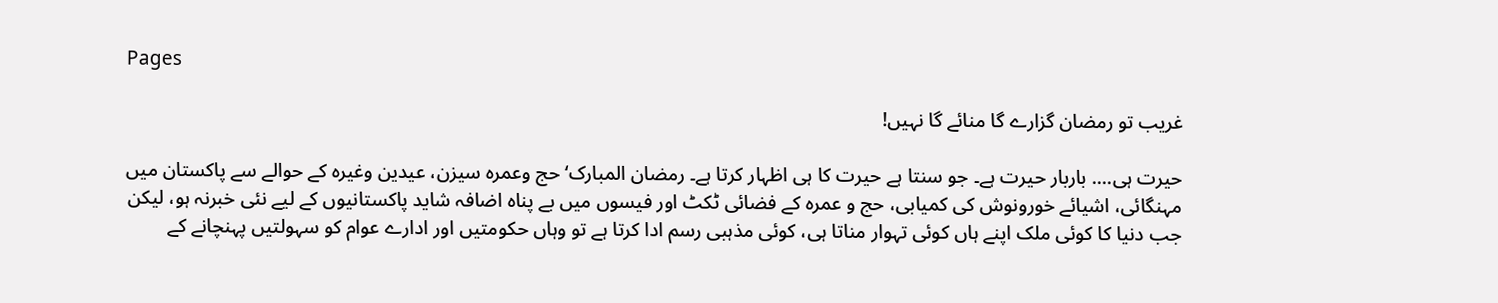Pages

غریب تو رمضان گزارے گا منائے گا نہیں!

حیرت ہی.... باربار حیرت ہے۔ جو سنتا ہے حیرت کا ہی اظہار کرتا ہے۔ رمضان المبارک‘ حج وعمرہ سیزن، عیدین وغیرہ کے حوالے سے پاکستان میں مہنگائی، اشیائے خورونوش کی کمیابی، حج و عمرہ کے فضائی ٹکٹ اور فیسوں میں بے پناہ اضافہ شاید پاکستانیوں کے لیے نئی خبرنہ ہو، لیکن جب دنیا کا کوئی ملک اپنے ہاں کوئی تہوار مناتا ہی، کوئی مذہبی رسم ادا کرتا ہے تو وہاں حکومتیں اور ادارے عوام کو سہولتیں پہنچانے کے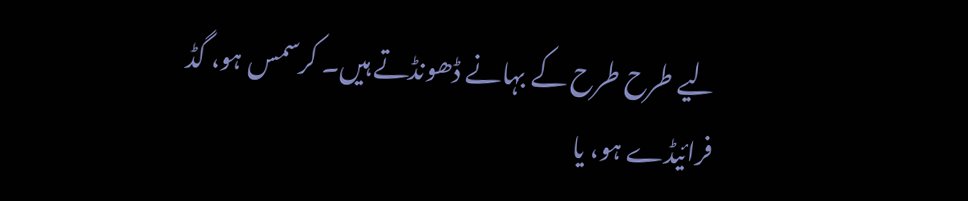لیے طرح طرح کے بہانے ڈھونڈتے ہیں۔ کرسمس ہو، گڈ فرائیڈے ہو، یا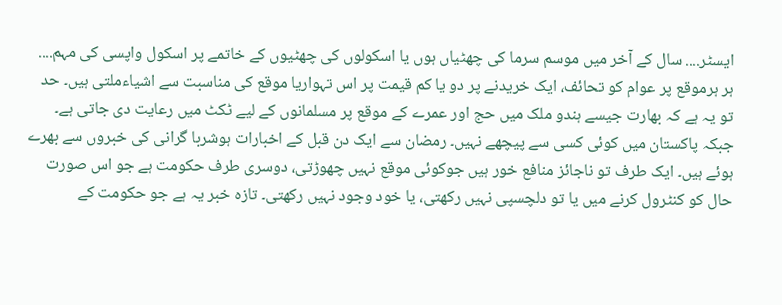ایسٹر.... سال کے آخر میں موسم سرما کی چھٹیاں ہوں یا اسکولوں کی چھٹیوں کے خاتمے پر اسکول واپسی کی مہم.... ہر ہرموقع پر عوام کو تحائف، ایک خریدنے پر دو یا کم قیمت پر اس تہواریا موقع کی مناسبت سے اشیاءملتی ہیں۔ حد تو یہ ہے کہ بھارت جیسے ہندو ملک میں حج اور عمرے کے موقع پر مسلمانوں کے لیے ٹکٹ میں رعایت دی جاتی ہے۔ جبکہ پاکستان میں کوئی کسی سے پیچھے نہیں۔ رمضان سے ایک دن قبل کے اخبارات ہوشربا گرانی کی خبروں سے بھرے ہوئے ہیں۔ ایک طرف تو ناجائز منافع خور ہیں جوکوئی موقع نہیں چھوڑتی، دوسری طرف حکومت ہے جو اس صورت حال کو کنٹرول کرنے میں یا تو دلچسپی نہیں رکھتی، یا خود وجود نہیں رکھتی۔ تازہ خبر یہ ہے جو حکومت کے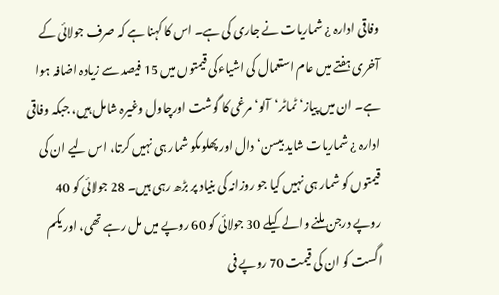وفاقی ادارہ ¿ شماریات نے جاری کی ہے۔ اس کا کہنا ہے کہ صرف جولائی کے آخری ہفتے میں عام استعمال کی اشیاءکی قیمتوں میں 15 فیصد سے زیادہ اضافہ ہوا ہے۔ ان میں پیاز‘ ٹماٹر‘آلو‘ مرغی کا گوشت اورچاول وغیرہ شامل ہیں، جبکہ وفاقی ادارہ ¿ شماریات شاید بیسن‘دال اور پھلوںکو شمار ہی نہیں کرتا، اس لیے ان کی قیمتوں کو شمار ہی نہیں کیا جو روزانہ کی بنیاد پر بڑھ رہی ہیں۔ 28 جولائی کو 40 روپے درجن ملنے والے کیلے 30 جولائی کو 60 روپے میں مل رہے تھی، اور یکم اگست کو ان کی قیمت 70 روپے فی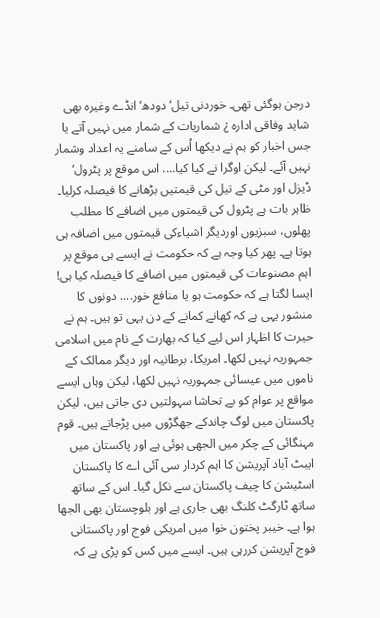درجن ہوگئی تھی۔ خوردنی تیل‘ دودھ‘ انڈے وغیرہ بھی شاید وفاقی ادارہ ¿ شماریات کے شمار میں نہیں آتے یا جس اخبار کو ہم نے دیکھا اُس کے سامنے یہ اعداد وشمار نہیں آئے۔ لیکن اوگرا نے کیا کیا.... اس موقع پر پٹرول‘ ڈیزل اور مٹی کے تیل کی قیمتیں بڑھانے کا فیصلہ کرلیا۔ ظاہر بات ہے پٹرول کی قیمتوں میں اضافے کا مطلب پھلوں، سبزیوں اوردیگر اشیاءکی قیمتوں میں اضافہ ہی ہوتا ہے۔ پھر کیا وجہ ہے کہ حکومت نے ایسے ہی موقع پر اہم مصنوعات کی قیمتوں میں اضافے کا فیصلہ کیا ہی! ایسا لگتا ہے کہ حکومت ہو یا منافع خور.... دونوں کا منشور یہی ہے کہ کھانے کمانے کے دن یہی تو ہیں۔ ہم نے حیرت کا اظہار اس لیے کیا کہ بھارت کے نام میں اسلامی جمہوریہ نہیں لکھا۔ امریکا، برطانیہ اور دیگر ممالک کے ناموں میں عیسائی جمہوریہ نہیں لکھا، لیکن وہاں ایسے مواقع پر عوام کو بے تحاشا سہولتیں دی جاتی ہیں، لیکن پاکستان میں لوگ چاندکے جھگڑوں میں پڑجاتے ہیں۔ قوم مہنگائی کے چکر میں الجھی ہوئی ہے اور پاکستان میں ایبٹ آباد آپریشن کا اہم کردار سی آئی اے کا پاکستان اسٹیشن کا چیف پاکستان سے نکل گیا۔ اس کے ساتھ ساتھ ٹارگٹ کلنگ بھی جاری ہے اور بلوچستان بھی الجھا ہوا ہے۔ خیبر پختون خوا میں امریکی فوج اور پاکستانی فوج آپریشن کررہی ہیں۔ ایسے میں کس کو پڑی ہے کہ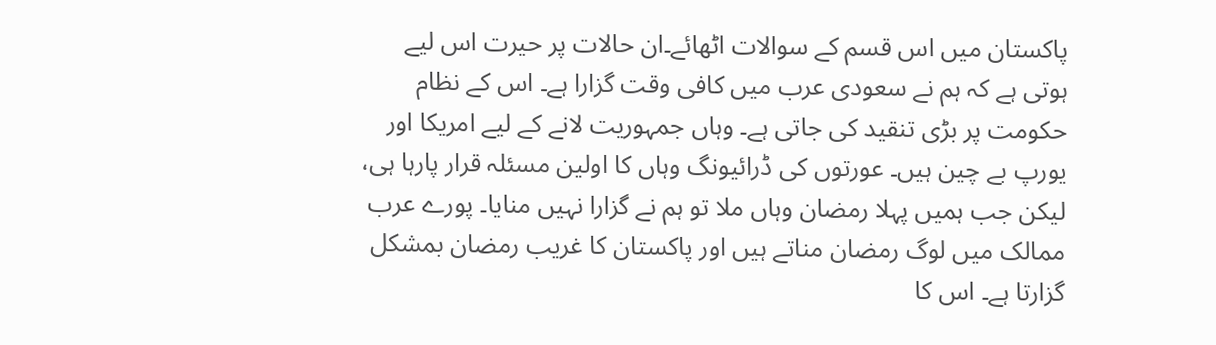پاکستان میں اس قسم کے سوالات اٹھائے۔ان حالات پر حیرت اس لیے ہوتی ہے کہ ہم نے سعودی عرب میں کافی وقت گزارا ہے۔ اس کے نظام حکومت پر بڑی تنقید کی جاتی ہے۔ وہاں جمہوریت لانے کے لیے امریکا اور یورپ بے چین ہیں۔ عورتوں کی ڈرائیونگ وہاں کا اولین مسئلہ قرار پارہا ہی، لیکن جب ہمیں پہلا رمضان وہاں ملا تو ہم نے گزارا نہیں منایا۔ پورے عرب ممالک میں لوگ رمضان مناتے ہیں اور پاکستان کا غریب رمضان بمشکل گزارتا ہے۔ اس کا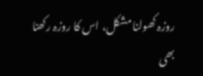روزہ کھولنا مشکل، اس کا روزہ رکھنا بھی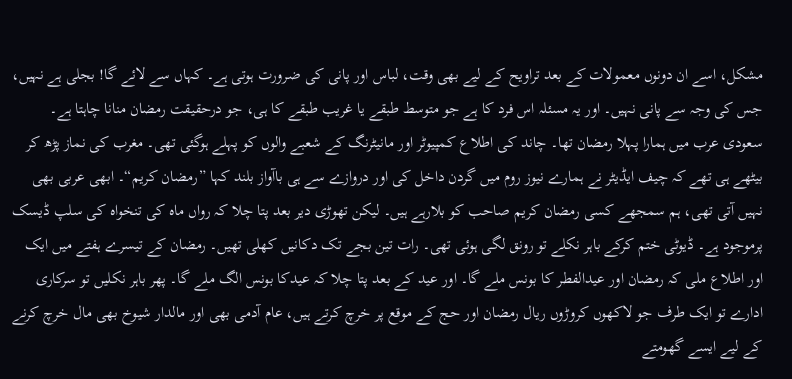مشکل، اسے ان دونوں معمولات کے بعد تراویح کے لیے بھی وقت، لباس اور پانی کی ضرورت ہوتی ہے۔ کہاں سے لائے گا! بجلی ہے نہیں، جس کی وجہ سے پانی نہیں۔ اور یہ مسئلہ اس فرد کا ہے جو متوسط طبقے یا غریب طبقے کا ہی، جو درحقیقت رمضان منانا چاہتا ہے۔ سعودی عرب میں ہمارا پہلا رمضان تھا۔ چاند کی اطلاع کمپیوٹر اور مانیٹرنگ کے شعبے والوں کو پہلے ہوگئی تھی۔ مغرب کی نماز پڑھ کر بیٹھے ہی تھے کہ چیف ایڈیٹر نے ہمارے نیوز روم میں گردن داخل کی اور دروازے سے ہی باآواز بلند کہا ”رمضان کریم“۔ ابھی عربی بھی نہیں آتی تھی، ہم سمجھے کسی رمضان کریم صاحب کو بلارہے ہیں۔ لیکن تھوڑی دیر بعد پتا چلا کہ رواں ماہ کی تنخواہ کی سلپ ڈیسک پرموجود ہے۔ ڈیوٹی ختم کرکے باہر نکلے تو رونق لگی ہوئی تھی۔ رات تین بجے تک دکانیں کھلی تھیں۔ رمضان کے تیسرے ہفتے میں ایک اور اطلاع ملی کہ رمضان اور عیدالفطر کا بونس ملے گا۔ اور عید کے بعد پتا چلا کہ عیدکا بونس الگ ملے گا۔ پھر باہر نکلیں تو سرکاری ادارے تو ایک طرف جو لاکھوں کروڑوں ریال رمضان اور حج کے موقع پر خرچ کرتے ہیں، عام آدمی بھی اور مالدار شیوخ بھی مال خرچ کرنے کے لیے ایسے گھومتے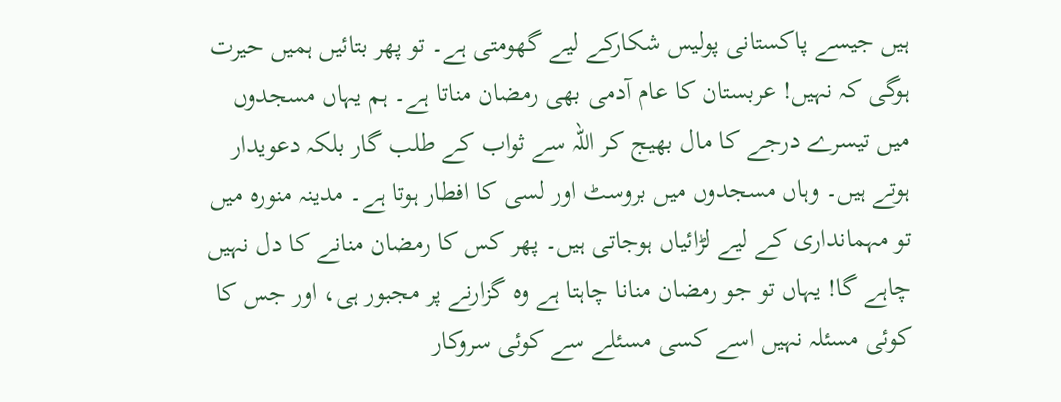ہیں جیسے پاکستانی پولیس شکارکے لیے گھومتی ہے۔ تو پھر بتائیں ہمیں حیرت ہوگی کہ نہیں! عربستان کا عام آدمی بھی رمضان مناتا ہے۔ ہم یہاں مسجدوں میں تیسرے درجے کا مال بھیج کر اللہ سے ثواب کے طلب گار بلکہ دعویدار ہوتے ہیں۔ وہاں مسجدوں میں بروسٹ اور لسی کا افطار ہوتا ہے۔ مدینہ منورہ میں تو مہمانداری کے لیے لڑائیاں ہوجاتی ہیں۔ پھر کس کا رمضان منانے کا دل نہیں چاہے گا! یہاں تو جو رمضان منانا چاہتا ہے وہ گزارنے پر مجبور ہی، اور جس کا کوئی مسئلہ نہیں اسے کسی مسئلے سے کوئی سروکار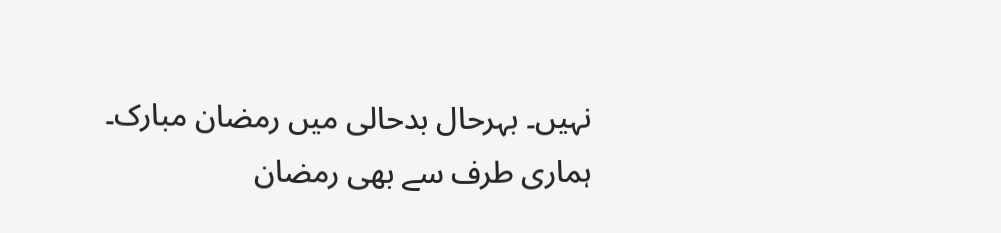نہیں۔ بہرحال بدحالی میں رمضان مبارک۔ ہماری طرف سے بھی رمضان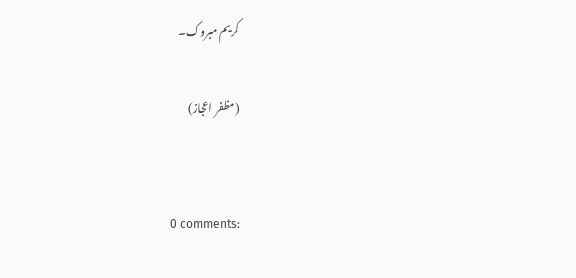کریم مبروک۔

(مظفر اعجاز)


0 comments: